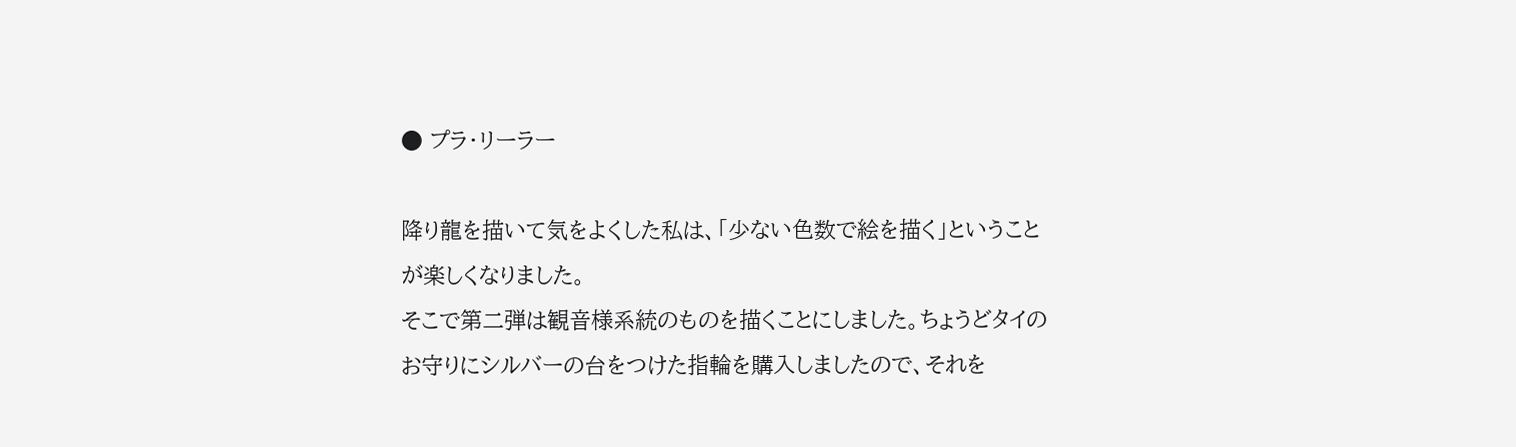● プラ・リーラー

降り龍を描いて気をよくした私は、「少ない色数で絵を描く」ということが楽しくなりました。
そこで第二弾は観音様系統のものを描くことにしました。ちょうどタイのお守りにシルバーの台をつけた指輪を購入しましたので、それを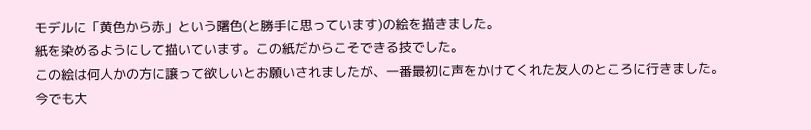モデルに「黄色から赤」という曙色(と勝手に思っています)の絵を描きました。
紙を染めるようにして描いています。この紙だからこそできる技でした。
この絵は何人かの方に譲って欲しいとお願いされましたが、一番最初に声をかけてくれた友人のところに行きました。
今でも大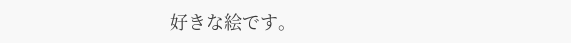好きな絵です。